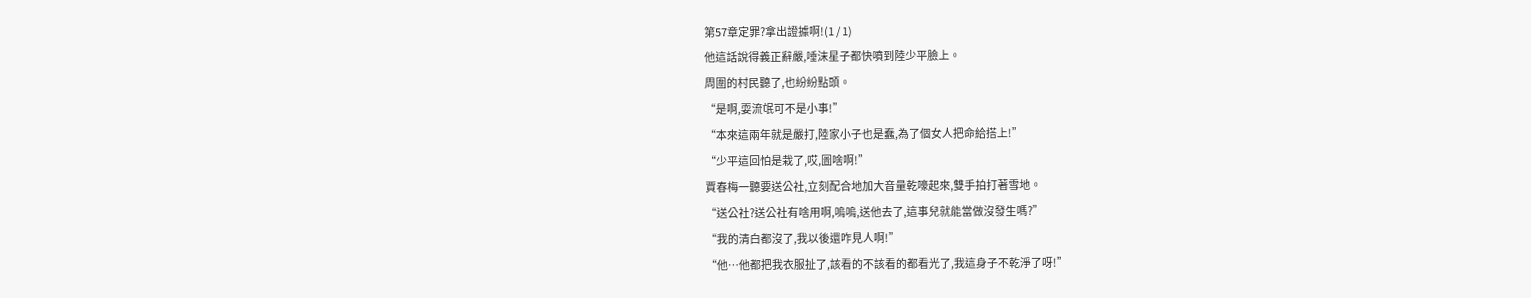第57章定罪?拿出證據啊!(1 / 1)
他這話說得義正辭嚴,唾沫星子都快噴到陸少平臉上。
周圍的村民聽了,也紛紛點頭。
“是啊,耍流氓可不是小事!”
“本來這兩年就是嚴打,陸家小子也是蠢,為了個女人把命給搭上!”
“少平這回怕是栽了,哎,圖啥啊!”
賈春梅一聽要送公社,立刻配合地加大音量乾嚎起來,雙手拍打著雪地。
“送公社?送公社有啥用啊,嗚嗚,送他去了,這事兒就能當做沒發生嗎?”
“我的清白都沒了,我以後還咋見人啊!”
“他…他都把我衣服扯了,該看的不該看的都看光了,我這身子不乾淨了呀!”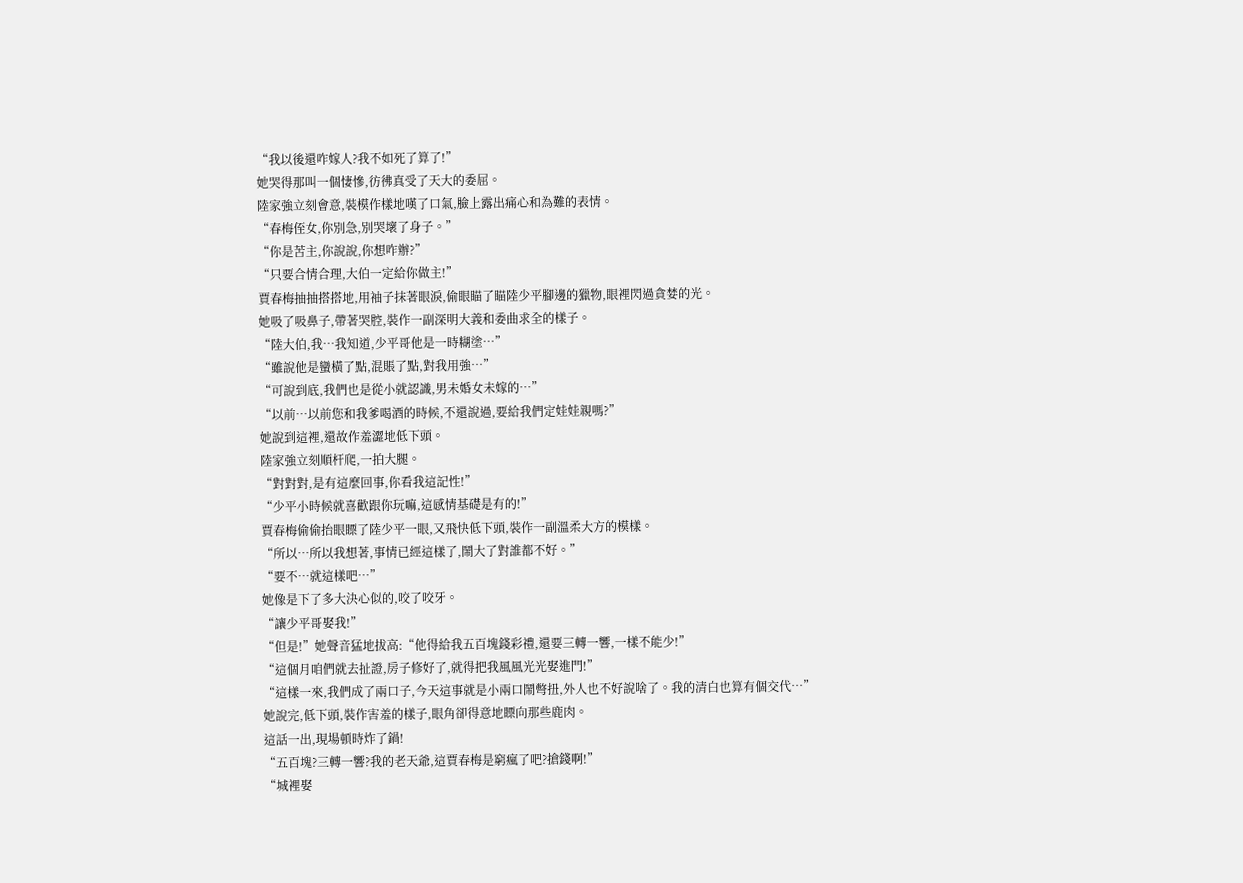“我以後還咋嫁人?我不如死了算了!”
她哭得那叫一個悽慘,彷彿真受了天大的委屈。
陸家強立刻會意,裝模作樣地嘆了口氣,臉上露出痛心和為難的表情。
“春梅侄女,你別急,別哭壞了身子。”
“你是苦主,你說說,你想咋辦?”
“只要合情合理,大伯一定給你做主!”
賈春梅抽抽搭搭地,用袖子抹著眼淚,偷眼瞄了瞄陸少平腳邊的獵物,眼裡閃過貪婪的光。
她吸了吸鼻子,帶著哭腔,裝作一副深明大義和委曲求全的樣子。
“陸大伯,我…我知道,少平哥他是一時糊塗…”
“雖說他是蠻橫了點,混賬了點,對我用強…”
“可說到底,我們也是從小就認識,男未婚女未嫁的…”
“以前…以前您和我爹喝酒的時候,不還說過,要給我們定娃娃親嗎?”
她說到這裡,還故作羞澀地低下頭。
陸家強立刻順杆爬,一拍大腿。
“對對對,是有這麼回事,你看我這記性!”
“少平小時候就喜歡跟你玩嘛,這感情基礎是有的!”
賈春梅偷偷抬眼瞟了陸少平一眼,又飛快低下頭,裝作一副溫柔大方的模樣。
“所以…所以我想著,事情已經這樣了,鬧大了對誰都不好。”
“要不…就這樣吧…”
她像是下了多大決心似的,咬了咬牙。
“讓少平哥娶我!”
“但是!”她聲音猛地拔高:“他得給我五百塊錢彩禮,還要三轉一響,一樣不能少!”
“這個月咱們就去扯證,房子修好了,就得把我風風光光娶進門!”
“這樣一來,我們成了兩口子,今天這事就是小兩口鬧彆扭,外人也不好說啥了。我的清白也算有個交代…”
她說完,低下頭,裝作害羞的樣子,眼角卻得意地瞟向那些鹿肉。
這話一出,現場頓時炸了鍋!
“五百塊?三轉一響?我的老天爺,這賈春梅是窮瘋了吧?搶錢啊!”
“城裡娶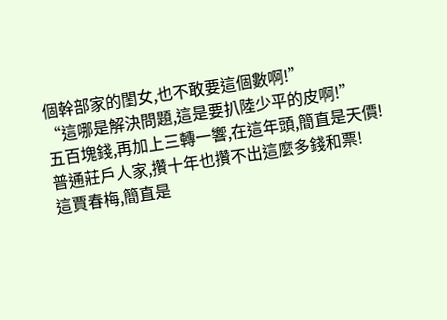個幹部家的閨女,也不敢要這個數啊!”
“這哪是解決問題,這是要扒陸少平的皮啊!”
五百塊錢,再加上三轉一響,在這年頭,簡直是天價!
普通莊戶人家,攢十年也攢不出這麼多錢和票!
這賈春梅,簡直是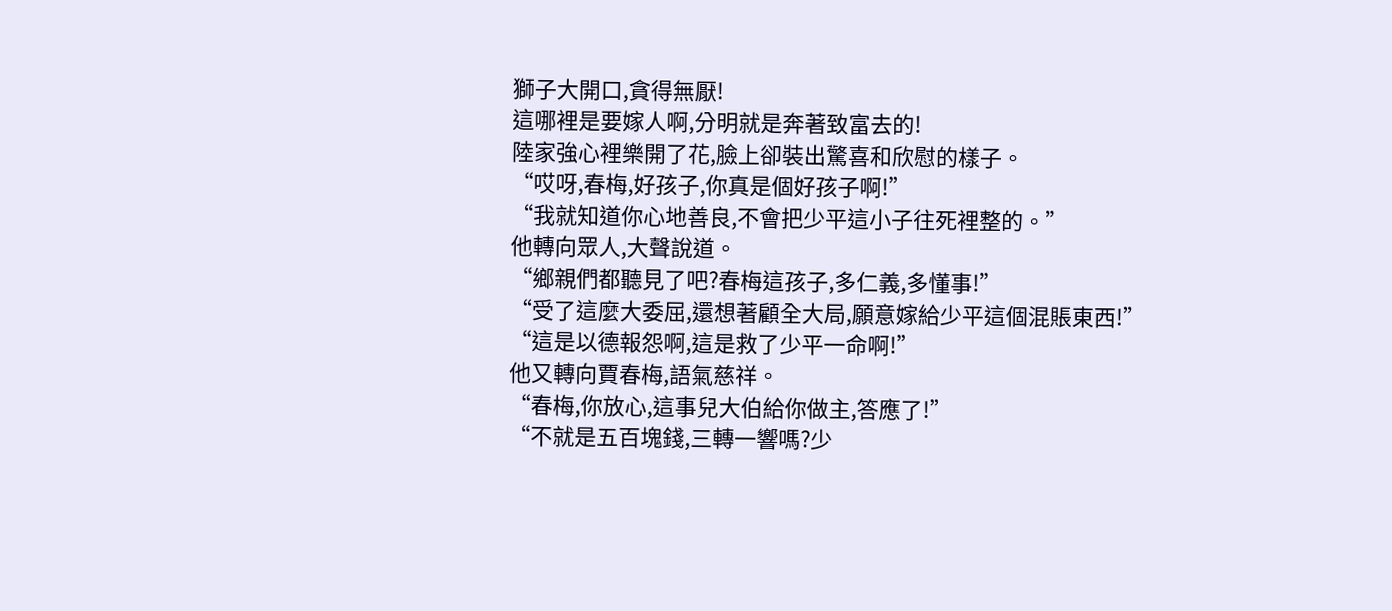獅子大開口,貪得無厭!
這哪裡是要嫁人啊,分明就是奔著致富去的!
陸家強心裡樂開了花,臉上卻裝出驚喜和欣慰的樣子。
“哎呀,春梅,好孩子,你真是個好孩子啊!”
“我就知道你心地善良,不會把少平這小子往死裡整的。”
他轉向眾人,大聲說道。
“鄉親們都聽見了吧?春梅這孩子,多仁義,多懂事!”
“受了這麼大委屈,還想著顧全大局,願意嫁給少平這個混賬東西!”
“這是以德報怨啊,這是救了少平一命啊!”
他又轉向賈春梅,語氣慈祥。
“春梅,你放心,這事兒大伯給你做主,答應了!”
“不就是五百塊錢,三轉一響嗎?少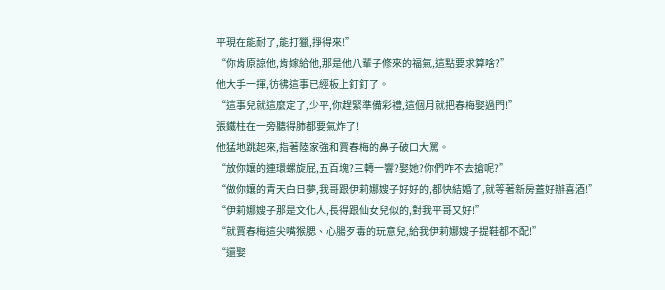平現在能耐了,能打獵,掙得來!”
“你肯原諒他,肯嫁給他,那是他八輩子修來的福氣,這點要求算啥?”
他大手一揮,彷彿這事已經板上釘釘了。
“這事兒就這麼定了,少平,你趕緊準備彩禮,這個月就把春梅娶過門!”
張鐵柱在一旁聽得肺都要氣炸了!
他猛地跳起來,指著陸家強和賈春梅的鼻子破口大罵。
“放你孃的連環螺旋屁,五百塊?三轉一響?娶她?你們咋不去搶呢?”
“做你孃的青天白日夢,我哥跟伊莉娜嫂子好好的,都快結婚了,就等著新房蓋好辦喜酒!”
“伊莉娜嫂子那是文化人,長得跟仙女兒似的,對我平哥又好!”
“就賈春梅這尖嘴猴腮、心腸歹毒的玩意兒,給我伊莉娜嫂子提鞋都不配!”
“還娶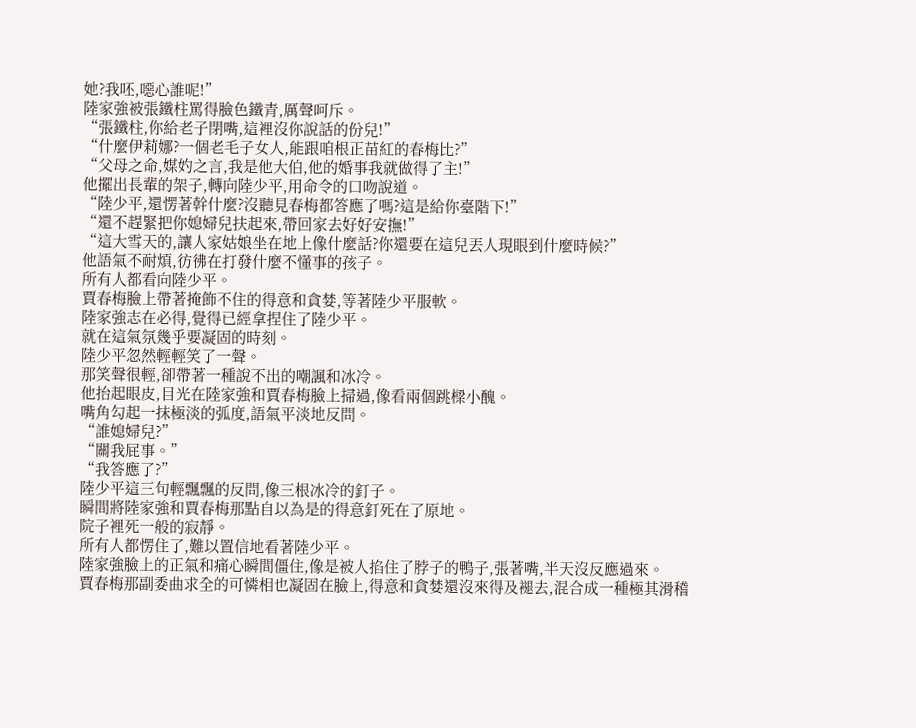她?我呸,噁心誰呢!”
陸家強被張鐵柱罵得臉色鐵青,厲聲呵斥。
“張鐵柱,你給老子閉嘴,這裡沒你說話的份兒!”
“什麼伊莉娜?一個老毛子女人,能跟咱根正苗紅的春梅比?”
“父母之命,媒妁之言,我是他大伯,他的婚事我就做得了主!”
他擺出長輩的架子,轉向陸少平,用命令的口吻說道。
“陸少平,還愣著幹什麼?沒聽見春梅都答應了嗎?這是給你臺階下!”
“還不趕緊把你媳婦兒扶起來,帶回家去好好安撫!”
“這大雪天的,讓人家姑娘坐在地上像什麼話?你還要在這兒丟人現眼到什麼時候?”
他語氣不耐煩,彷彿在打發什麼不懂事的孩子。
所有人都看向陸少平。
賈春梅臉上帶著掩飾不住的得意和貪婪,等著陸少平服軟。
陸家強志在必得,覺得已經拿捏住了陸少平。
就在這氣氛幾乎要凝固的時刻。
陸少平忽然輕輕笑了一聲。
那笑聲很輕,卻帶著一種說不出的嘲諷和冰冷。
他抬起眼皮,目光在陸家強和賈春梅臉上掃過,像看兩個跳樑小醜。
嘴角勾起一抹極淡的弧度,語氣平淡地反問。
“誰媳婦兒?”
“關我屁事。”
“我答應了?”
陸少平這三句輕飄飄的反問,像三根冰冷的釘子。
瞬間將陸家強和賈春梅那點自以為是的得意釘死在了原地。
院子裡死一般的寂靜。
所有人都愣住了,難以置信地看著陸少平。
陸家強臉上的正氣和痛心瞬間僵住,像是被人掐住了脖子的鴨子,張著嘴,半天沒反應過來。
賈春梅那副委曲求全的可憐相也凝固在臉上,得意和貪婪還沒來得及褪去,混合成一種極其滑稽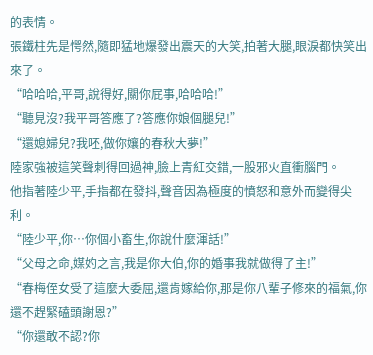的表情。
張鐵柱先是愕然,隨即猛地爆發出震天的大笑,拍著大腿,眼淚都快笑出來了。
“哈哈哈,平哥,說得好,關你屁事,哈哈哈!”
“聽見沒?我平哥答應了?答應你娘個腿兒!”
“還媳婦兒?我呸,做你孃的春秋大夢!”
陸家強被這笑聲刺得回過神,臉上青紅交錯,一股邪火直衝腦門。
他指著陸少平,手指都在發抖,聲音因為極度的憤怒和意外而變得尖利。
“陸少平,你…你個小畜生,你說什麼渾話!”
“父母之命,媒妁之言,我是你大伯,你的婚事我就做得了主!”
“春梅侄女受了這麼大委屈,還肯嫁給你,那是你八輩子修來的福氣,你還不趕緊磕頭謝恩?”
“你還敢不認?你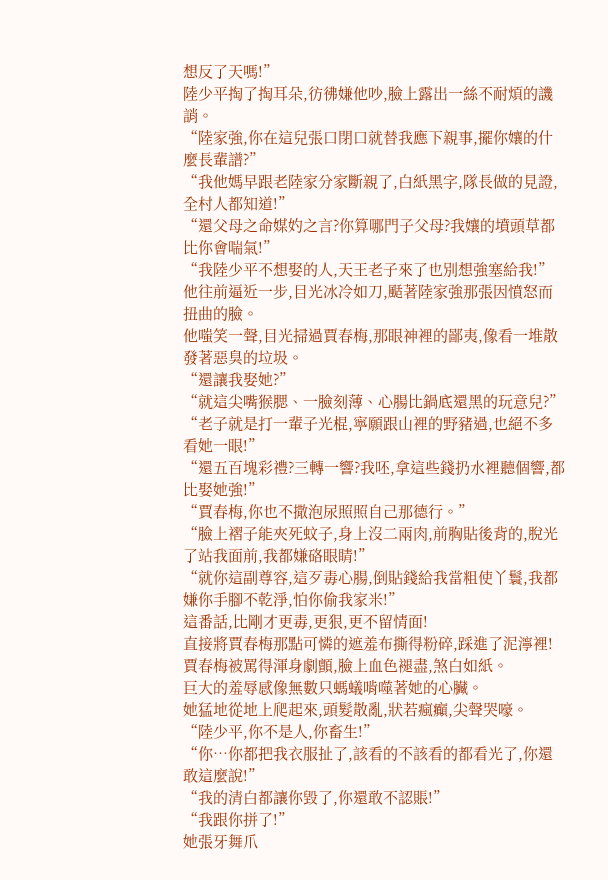想反了天嗎!”
陸少平掏了掏耳朵,彷彿嫌他吵,臉上露出一絲不耐煩的譏誚。
“陸家強,你在這兒張口閉口就替我應下親事,擺你孃的什麼長輩譜?”
“我他媽早跟老陸家分家斷親了,白紙黑字,隊長做的見證,全村人都知道!”
“還父母之命媒妁之言?你算哪門子父母?我孃的墳頭草都比你會喘氣!”
“我陸少平不想娶的人,天王老子來了也別想強塞給我!”
他往前逼近一步,目光冰冷如刀,颳著陸家強那張因憤怒而扭曲的臉。
他嗤笑一聲,目光掃過賈春梅,那眼神裡的鄙夷,像看一堆散發著惡臭的垃圾。
“還讓我娶她?”
“就這尖嘴猴腮、一臉刻薄、心腸比鍋底還黑的玩意兒?”
“老子就是打一輩子光棍,寧願跟山裡的野豬過,也絕不多看她一眼!”
“還五百塊彩禮?三轉一響?我呸,拿這些錢扔水裡聽個響,都比娶她強!”
“賈春梅,你也不撒泡尿照照自己那德行。”
“臉上褶子能夾死蚊子,身上沒二兩肉,前胸貼後背的,脫光了站我面前,我都嫌硌眼睛!”
“就你這副尊容,這歹毒心腸,倒貼錢給我當粗使丫鬟,我都嫌你手腳不乾淨,怕你偷我家米!”
這番話,比剛才更毒,更狠,更不留情面!
直接將賈春梅那點可憐的遮羞布撕得粉碎,踩進了泥濘裡!
賈春梅被罵得渾身劇顫,臉上血色褪盡,煞白如紙。
巨大的羞辱感像無數只螞蟻啃噬著她的心臟。
她猛地從地上爬起來,頭髮散亂,狀若瘋癲,尖聲哭嚎。
“陸少平,你不是人,你畜生!”
“你…你都把我衣服扯了,該看的不該看的都看光了,你還敢這麼說!”
“我的清白都讓你毀了,你還敢不認賬!”
“我跟你拼了!”
她張牙舞爪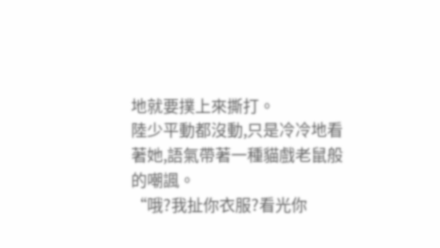地就要撲上來撕打。
陸少平動都沒動,只是冷冷地看著她,語氣帶著一種貓戲老鼠般的嘲諷。
“哦?我扯你衣服?看光你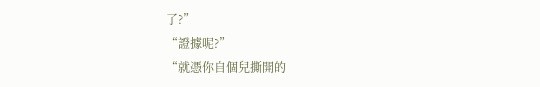了?”
“證據呢?”
“就憑你自個兒撕開的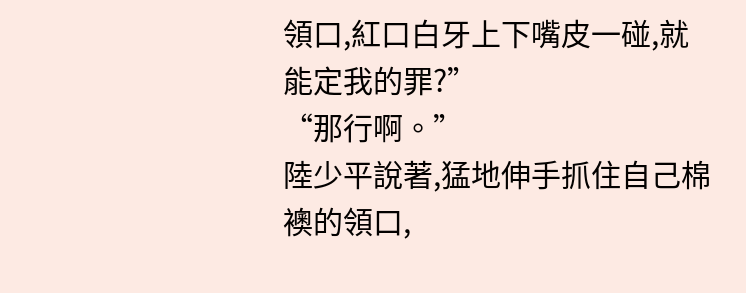領口,紅口白牙上下嘴皮一碰,就能定我的罪?”
“那行啊。”
陸少平說著,猛地伸手抓住自己棉襖的領口,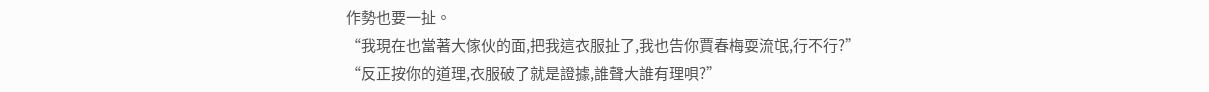作勢也要一扯。
“我現在也當著大傢伙的面,把我這衣服扯了,我也告你賈春梅耍流氓,行不行?”
“反正按你的道理,衣服破了就是證據,誰聲大誰有理唄?”